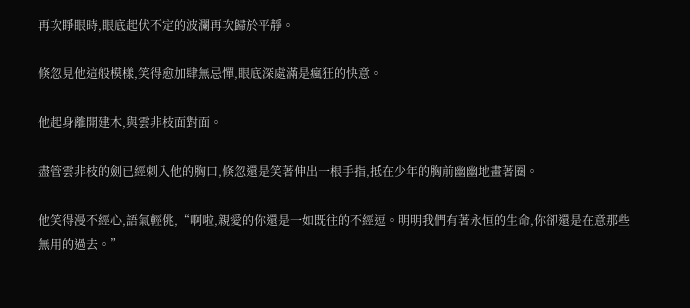再次睜眼時,眼底起伏不定的波瀾再次歸於平靜。

倏忽見他這般模樣,笑得愈加肆無忌憚,眼底深處滿是瘋狂的快意。

他起身離開建木,與雲非枝面對面。

盡管雲非枝的劍已經刺入他的胸口,倏忽還是笑著伸出一根手指,抵在少年的胸前幽幽地畫著圈。

他笑得漫不經心,語氣輕佻,“啊啦,親愛的你還是一如既往的不經逗。明明我們有著永恒的生命,你卻還是在意那些無用的過去。”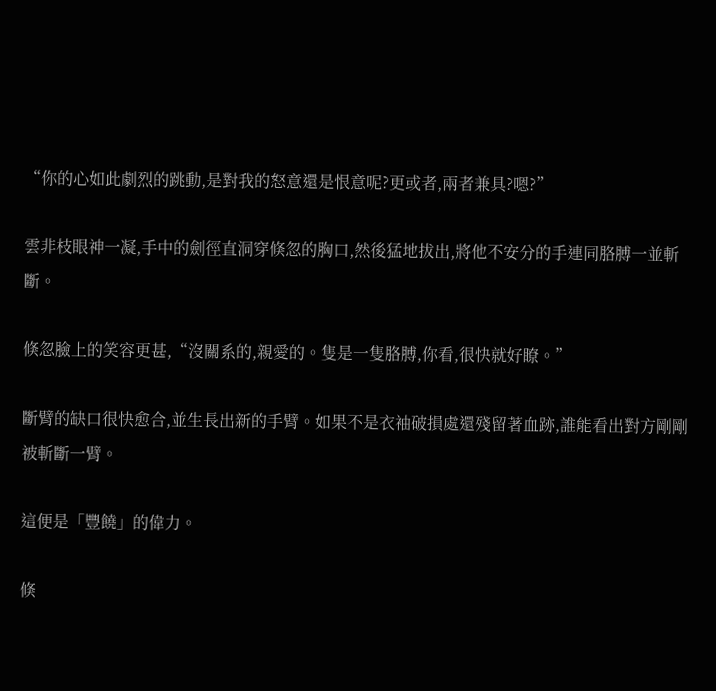“你的心如此劇烈的跳動,是對我的怒意還是恨意呢?更或者,兩者兼具?嗯?”

雲非枝眼神一凝,手中的劍徑直洞穿倏忽的胸口,然後猛地拔出,將他不安分的手連同胳膊一並斬斷。

倏忽臉上的笑容更甚,“沒關系的,親愛的。隻是一隻胳膊,你看,很快就好瞭。”

斷臂的缺口很快愈合,並生長出新的手臂。如果不是衣袖破損處還殘留著血跡,誰能看出對方剛剛被斬斷一臂。

這便是「豐饒」的偉力。

倏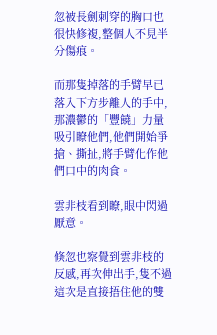忽被長劍刺穿的胸口也很快修複,整個人不見半分傷痕。

而那隻掉落的手臂早已落入下方步離人的手中,那濃鬱的「豐饒」力量吸引瞭他們,他們開始爭搶、撕扯,將手臂化作他們口中的肉食。

雲非枝看到瞭,眼中閃過厭意。

倏忽也察覺到雲非枝的反感,再次伸出手,隻不過這次是直接捂住他的雙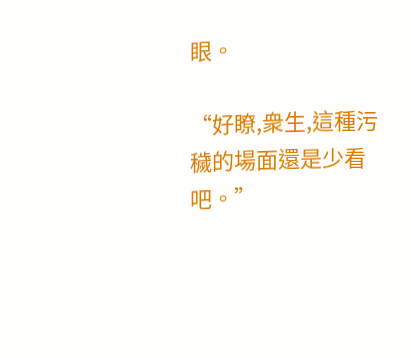眼。

“好瞭,衆生,這種污穢的場面還是少看吧。”